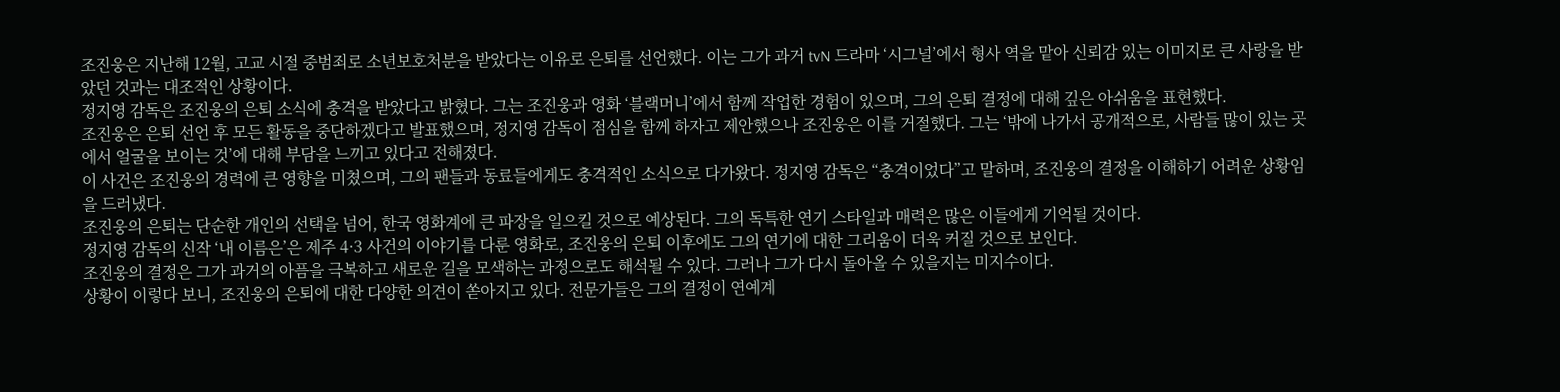조진웅은 지난해 12월, 고교 시절 중범죄로 소년보호처분을 받았다는 이유로 은퇴를 선언했다. 이는 그가 과거 tvN 드라마 ‘시그널’에서 형사 역을 맡아 신뢰감 있는 이미지로 큰 사랑을 받았던 것과는 대조적인 상황이다.
정지영 감독은 조진웅의 은퇴 소식에 충격을 받았다고 밝혔다. 그는 조진웅과 영화 ‘블랙머니’에서 함께 작업한 경험이 있으며, 그의 은퇴 결정에 대해 깊은 아쉬움을 표현했다.
조진웅은 은퇴 선언 후 모든 활동을 중단하겠다고 발표했으며, 정지영 감독이 점심을 함께 하자고 제안했으나 조진웅은 이를 거절했다. 그는 ‘밖에 나가서 공개적으로, 사람들 많이 있는 곳에서 얼굴을 보이는 것’에 대해 부담을 느끼고 있다고 전해졌다.
이 사건은 조진웅의 경력에 큰 영향을 미쳤으며, 그의 팬들과 동료들에게도 충격적인 소식으로 다가왔다. 정지영 감독은 “충격이었다”고 말하며, 조진웅의 결정을 이해하기 어려운 상황임을 드러냈다.
조진웅의 은퇴는 단순한 개인의 선택을 넘어, 한국 영화계에 큰 파장을 일으킬 것으로 예상된다. 그의 독특한 연기 스타일과 매력은 많은 이들에게 기억될 것이다.
정지영 감독의 신작 ‘내 이름은’은 제주 4·3 사건의 이야기를 다룬 영화로, 조진웅의 은퇴 이후에도 그의 연기에 대한 그리움이 더욱 커질 것으로 보인다.
조진웅의 결정은 그가 과거의 아픔을 극복하고 새로운 길을 모색하는 과정으로도 해석될 수 있다. 그러나 그가 다시 돌아올 수 있을지는 미지수이다.
상황이 이렇다 보니, 조진웅의 은퇴에 대한 다양한 의견이 쏟아지고 있다. 전문가들은 그의 결정이 연예계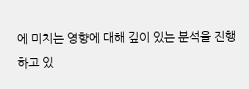에 미치는 영향에 대해 깊이 있는 분석을 진행하고 있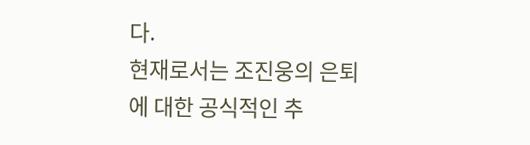다.
현재로서는 조진웅의 은퇴에 대한 공식적인 추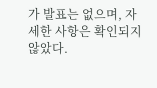가 발표는 없으며, 자세한 사항은 확인되지 않았다.